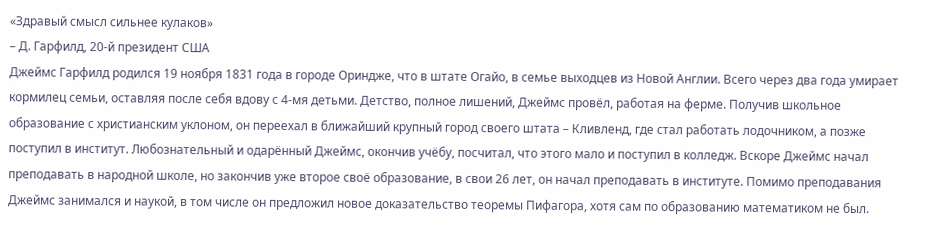«Здравый смысл сильнее кулаков»
– Д. Гарфилд, 20-й президент США
Джеймс Гарфилд родился 19 ноября 1831 года в городе Ориндже, что в штате Огайо, в семье выходцев из Новой Англии. Всего через два года умирает кормилец семьи, оставляя после себя вдову с 4-мя детьми. Детство, полное лишений, Джеймс провёл, работая на ферме. Получив школьное образование с христианским уклоном, он переехал в ближайший крупный город своего штата – Кливленд, где стал работать лодочником, а позже поступил в институт. Любознательный и одарённый Джеймс, окончив учёбу, посчитал, что этого мало и поступил в колледж. Вскоре Джеймс начал преподавать в народной школе, но закончив уже второе своё образование, в свои 26 лет, он начал преподавать в институте. Помимо преподавания Джеймс занимался и наукой, в том числе он предложил новое доказательство теоремы Пифагора, хотя сам по образованию математиком не был.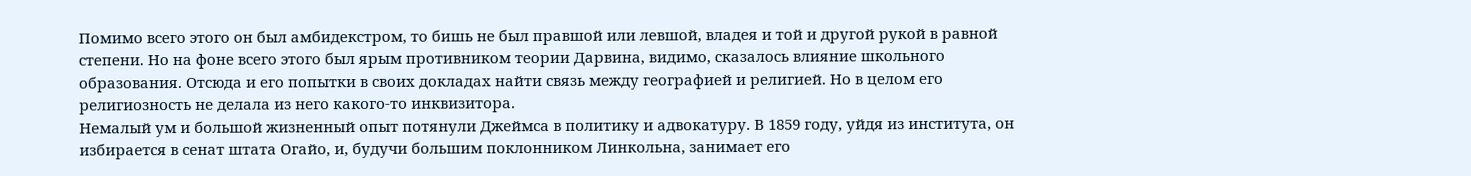Помимо всего этого он был амбидекстром, то бишь не был правшой или левшой, владея и той и другой рукой в равной степени. Но на фоне всего этого был ярым противником теории Дарвина, видимо, сказалось влияние школьного образования. Отсюда и его попытки в своих докладах найти связь между географией и религией. Но в целом его религиозность не делала из него какого-то инквизитора.
Немалый ум и большой жизненный опыт потянули Джеймса в политику и адвокатуру. В 1859 году, уйдя из института, он избирается в сенат штата Огайо, и, будучи большим поклонником Линкольна, занимает его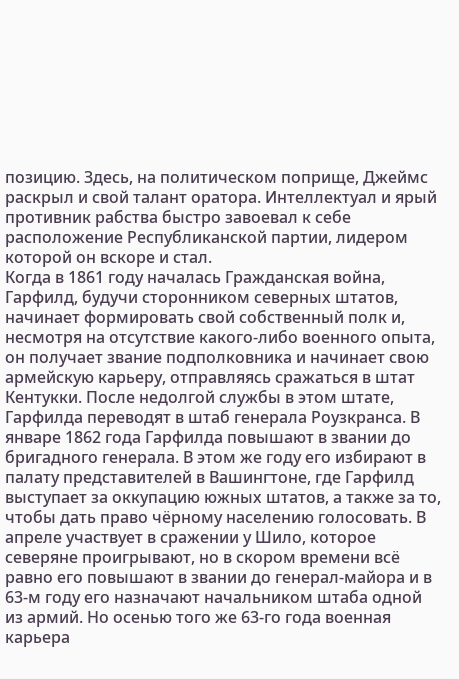позицию. Здесь, на политическом поприще, Джеймс раскрыл и свой талант оратора. Интеллектуал и ярый противник рабства быстро завоевал к себе расположение Республиканской партии, лидером которой он вскоре и стал.
Когда в 1861 году началась Гражданская война, Гарфилд, будучи сторонником северных штатов, начинает формировать свой собственный полк и, несмотря на отсутствие какого-либо военного опыта, он получает звание подполковника и начинает свою армейскую карьеру, отправляясь сражаться в штат Кентукки. После недолгой службы в этом штате, Гарфилда переводят в штаб генерала Роузкранса. В январе 1862 года Гарфилда повышают в звании до бригадного генерала. В этом же году его избирают в палату представителей в Вашингтоне, где Гарфилд выступает за оккупацию южных штатов, а также за то, чтобы дать право чёрному населению голосовать. В апреле участвует в сражении у Шило, которое северяне проигрывают, но в скором времени всё равно его повышают в звании до генерал-майора и в 63-м году его назначают начальником штаба одной из армий. Но осенью того же 63-го года военная карьера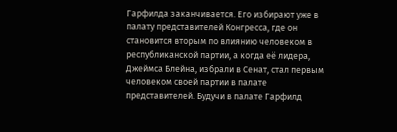Гарфилда заканчивается. Его избирают уже в палату представителей Конгресса, где он становится вторым по влиянию человеком в республиканской партии, а когда её лидера, Джеймса Блейна, избрали в Сенат, стал первым человеком своей партии в палате представителей. Будучи в палате Гарфилд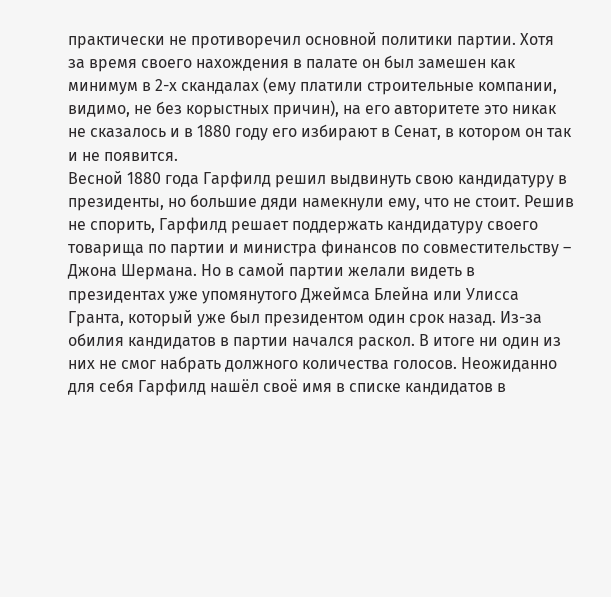практически не противоречил основной политики партии. Хотя за время своего нахождения в палате он был замешен как минимум в 2-х скандалах (ему платили строительные компании, видимо, не без корыстных причин), на его авторитете это никак не сказалось и в 1880 году его избирают в Сенат, в котором он так и не появится.
Весной 1880 года Гарфилд решил выдвинуть свою кандидатуру в президенты, но большие дяди намекнули ему, что не стоит. Решив не спорить, Гарфилд решает поддержать кандидатуру своего товарища по партии и министра финансов по совместительству – Джона Шермана. Но в самой партии желали видеть в президентах уже упомянутого Джеймса Блейна или Улисса Гранта, который уже был президентом один срок назад. Из-за обилия кандидатов в партии начался раскол. В итоге ни один из них не смог набрать должного количества голосов. Неожиданно для себя Гарфилд нашёл своё имя в списке кандидатов в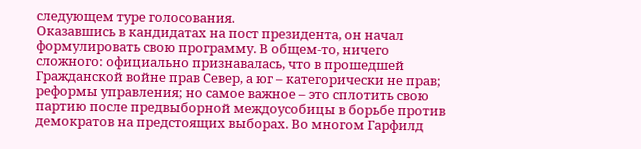следующем туре голосования.
Оказавшись в кандидатах на пост президента, он начал формулировать свою программу. В общем-то, ничего сложного: официально признавалась, что в прошедшей Гражданской войне прав Север, а юг – категорически не прав; реформы управления; но самое важное – это сплотить свою партию после предвыборной междоусобицы в борьбе против демократов на предстоящих выборах. Во многом Гарфилд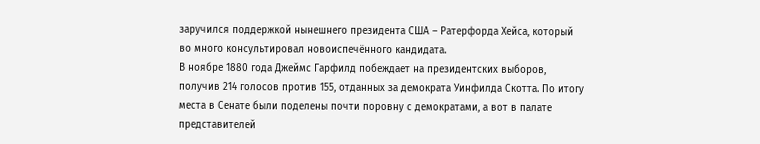заручился поддержкой нынешнего президента США – Ратерфорда Хейса, который во много консультировал новоиспечённого кандидата.
В ноябре 1880 года Джеймс Гарфилд побеждает на президентских выборов, получив 214 голосов против 155, отданных за демократа Уинфилда Скотта. По итогу места в Сенате были поделены почти поровну с демократами, а вот в палате представителей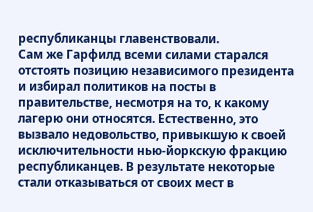республиканцы главенствовали.
Сам же Гарфилд всеми силами старался отстоять позицию независимого президента и избирал политиков на посты в правительстве, несмотря на то, к какому лагерю они относятся. Естественно, это вызвало недовольство, привыкшую к своей исключительности нью-йоркскую фракцию республиканцев. В результате некоторые стали отказываться от своих мест в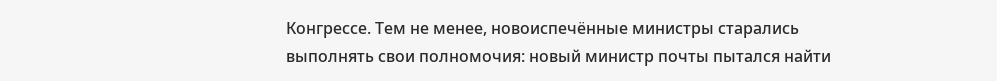Конгрессе. Тем не менее, новоиспечённые министры старались выполнять свои полномочия: новый министр почты пытался найти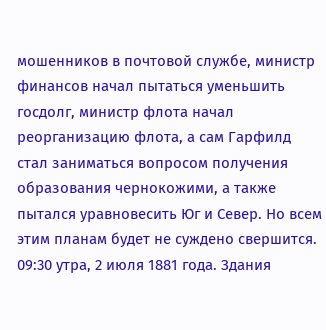мошенников в почтовой службе, министр финансов начал пытаться уменьшить госдолг, министр флота начал реорганизацию флота, а сам Гарфилд стал заниматься вопросом получения образования чернокожими, а также пытался уравновесить Юг и Север. Но всем этим планам будет не суждено свершится.
09:30 утра, 2 июля 1881 года. Здания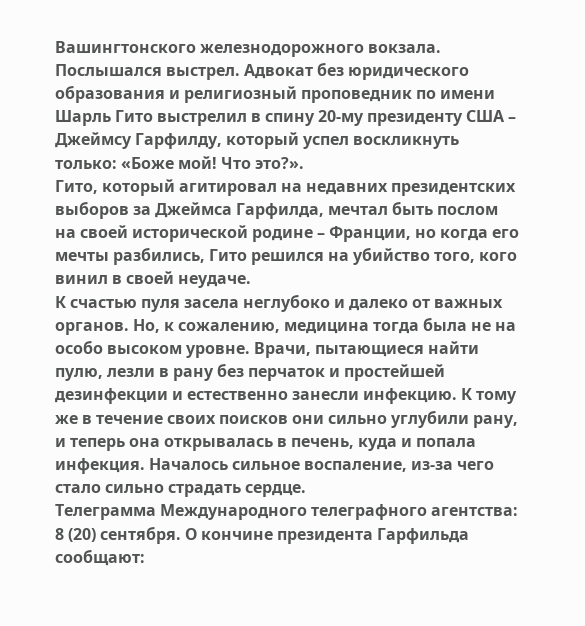Вашингтонского железнодорожного вокзала. Послышался выстрел. Адвокат без юридического образования и религиозный проповедник по имени Шарль Гито выстрелил в спину 20-му президенту США – Джеймсу Гарфилду, который успел воскликнуть только: «Боже мой! Что это?».
Гито, который агитировал на недавних президентских выборов за Джеймса Гарфилда, мечтал быть послом на своей исторической родине – Франции, но когда его мечты разбились, Гито решился на убийство того, кого винил в своей неудаче.
К счастью пуля засела неглубоко и далеко от важных органов. Но, к сожалению, медицина тогда была не на особо высоком уровне. Врачи, пытающиеся найти пулю, лезли в рану без перчаток и простейшей дезинфекции и естественно занесли инфекцию. К тому же в течение своих поисков они сильно углубили рану, и теперь она открывалась в печень, куда и попала инфекция. Началось сильное воспаление, из-за чего стало сильно страдать сердце.
Телеграмма Международного телеграфного агентства:
8 (20) сентября. О кончине президента Гарфильда сообщают: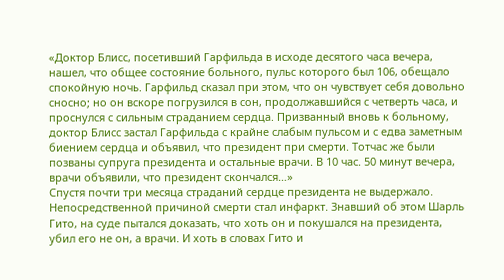«Доктор Блисс, посетивший Гарфильда в исходе десятого часа вечера, нашел, что общее состояние больного, пульс которого был 106, обещало спокойную ночь. Гарфильд сказал при этом, что он чувствует себя довольно сносно; но он вскоре погрузился в сон, продолжавшийся с четверть часа, и проснулся с сильным страданием сердца. Призванный вновь к больному, доктор Блисс застал Гарфильда с крайне слабым пульсом и с едва заметным биением сердца и объявил, что президент при смерти. Тотчас же были позваны супруга президента и остальные врачи. В 10 час. 50 минут вечера, врачи объявили, что президент скончался…»
Спустя почти три месяца страданий сердце президента не выдержало. Непосредственной причиной смерти стал инфаркт. Знавший об этом Шарль Гито, на суде пытался доказать, что хоть он и покушался на президента, убил его не он, а врачи. И хоть в словах Гито и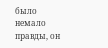было немало правды, он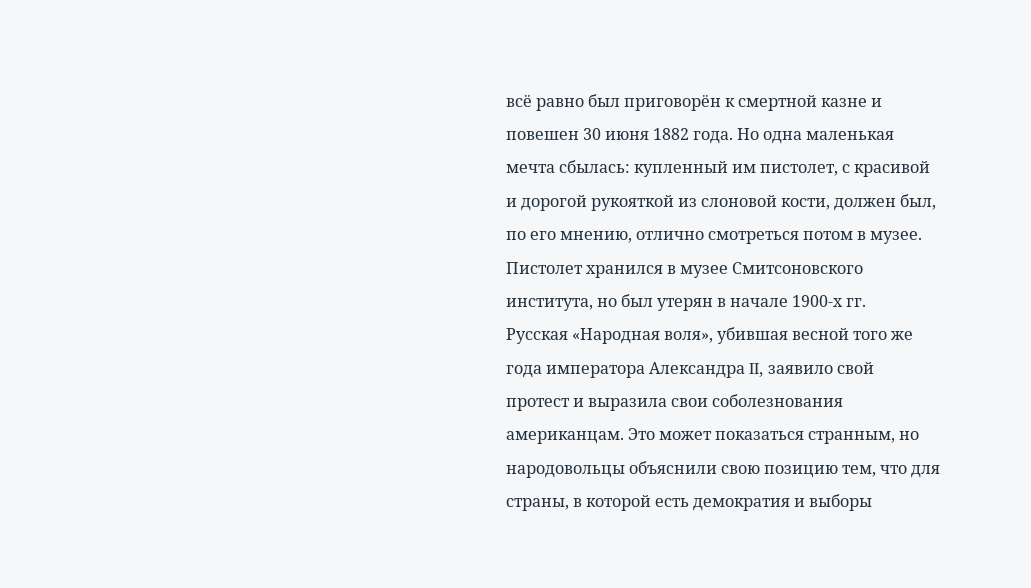всё равно был приговорён к смертной казне и повешен 30 июня 1882 года. Но одна маленькая мечта сбылась: купленный им пистолет, с красивой и дорогой рукояткой из слоновой кости, должен был, по его мнению, отлично смотреться потом в музее. Пистолет хранился в музее Смитсоновского института, но был утерян в начале 1900-х гг.
Русская «Народная воля», убившая весной того же года императора Александра II, заявило свой протест и выразила свои соболезнования американцам. Это может показаться странным, но народовольцы объяснили свою позицию тем, что для страны, в которой есть демократия и выборы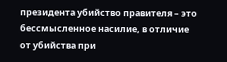президента убийство правителя – это бессмысленное насилие, в отличие от убийства при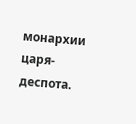монархии царя-деспота.